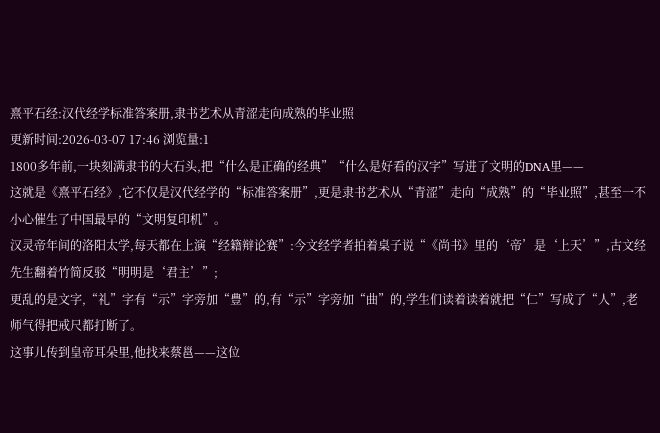熹平石经:汉代经学标准答案册,隶书艺术从青涩走向成熟的毕业照
更新时间:2026-03-07 17:46 浏览量:1
1800多年前,一块刻满隶书的大石头,把“什么是正确的经典”“什么是好看的汉字”写进了文明的DNA里——
这就是《熹平石经》,它不仅是汉代经学的“标准答案册”,更是隶书艺术从“青涩”走向“成熟”的“毕业照”,甚至一不小心催生了中国最早的“文明复印机”。
汉灵帝年间的洛阳太学,每天都在上演“经籍辩论赛”:今文经学者拍着桌子说“《尚书》里的‘帝’是‘上天’”,古文经先生翻着竹简反驳“明明是‘君主’”;
更乱的是文字,“礼”字有“示”字旁加“豊”的,有“示”字旁加“曲”的,学生们读着读着就把“仁”写成了“人”,老师气得把戒尺都打断了。
这事儿传到皇帝耳朵里,他找来蔡邕——这位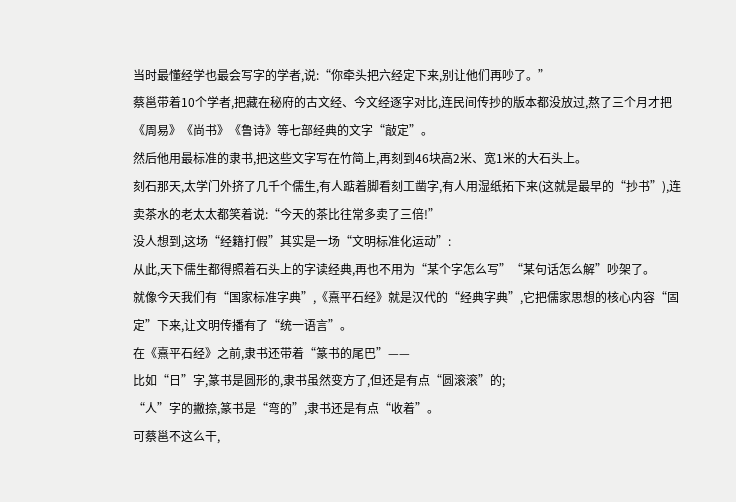当时最懂经学也最会写字的学者,说:“你牵头把六经定下来,别让他们再吵了。”
蔡邕带着10个学者,把藏在秘府的古文经、今文经逐字对比,连民间传抄的版本都没放过,熬了三个月才把《周易》《尚书》《鲁诗》等七部经典的文字“敲定”。
然后他用最标准的隶书,把这些文字写在竹简上,再刻到46块高2米、宽1米的大石头上。
刻石那天,太学门外挤了几千个儒生,有人踮着脚看刻工凿字,有人用湿纸拓下来(这就是最早的“抄书”),连卖茶水的老太太都笑着说:“今天的茶比往常多卖了三倍!”
没人想到,这场“经籍打假”其实是一场“文明标准化运动”:
从此,天下儒生都得照着石头上的字读经典,再也不用为“某个字怎么写”“某句话怎么解”吵架了。
就像今天我们有“国家标准字典”,《熹平石经》就是汉代的“经典字典”,它把儒家思想的核心内容“固定”下来,让文明传播有了“统一语言”。
在《熹平石经》之前,隶书还带着“篆书的尾巴”——
比如“日”字,篆书是圆形的,隶书虽然变方了,但还是有点“圆滚滚”的;
“人”字的撇捺,篆书是“弯的”,隶书还是有点“收着”。
可蔡邕不这么干,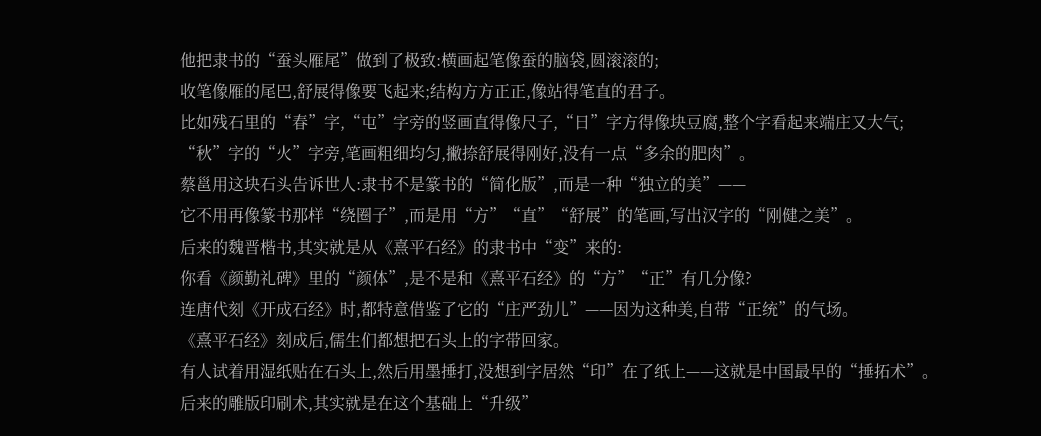他把隶书的“蚕头雁尾”做到了极致:横画起笔像蚕的脑袋,圆滚滚的;
收笔像雁的尾巴,舒展得像要飞起来;结构方方正正,像站得笔直的君子。
比如残石里的“春”字,“屯”字旁的竖画直得像尺子,“日”字方得像块豆腐,整个字看起来端庄又大气;
“秋”字的“火”字旁,笔画粗细均匀,撇捺舒展得刚好,没有一点“多余的肥肉”。
蔡邕用这块石头告诉世人:隶书不是篆书的“简化版”,而是一种“独立的美”——
它不用再像篆书那样“绕圈子”,而是用“方”“直”“舒展”的笔画,写出汉字的“刚健之美”。
后来的魏晋楷书,其实就是从《熹平石经》的隶书中“变”来的:
你看《颜勤礼碑》里的“颜体”,是不是和《熹平石经》的“方”“正”有几分像?
连唐代刻《开成石经》时,都特意借鉴了它的“庄严劲儿”——因为这种美,自带“正统”的气场。
《熹平石经》刻成后,儒生们都想把石头上的字带回家。
有人试着用湿纸贴在石头上,然后用墨捶打,没想到字居然“印”在了纸上——这就是中国最早的“捶拓术”。
后来的雕版印刷术,其实就是在这个基础上“升级”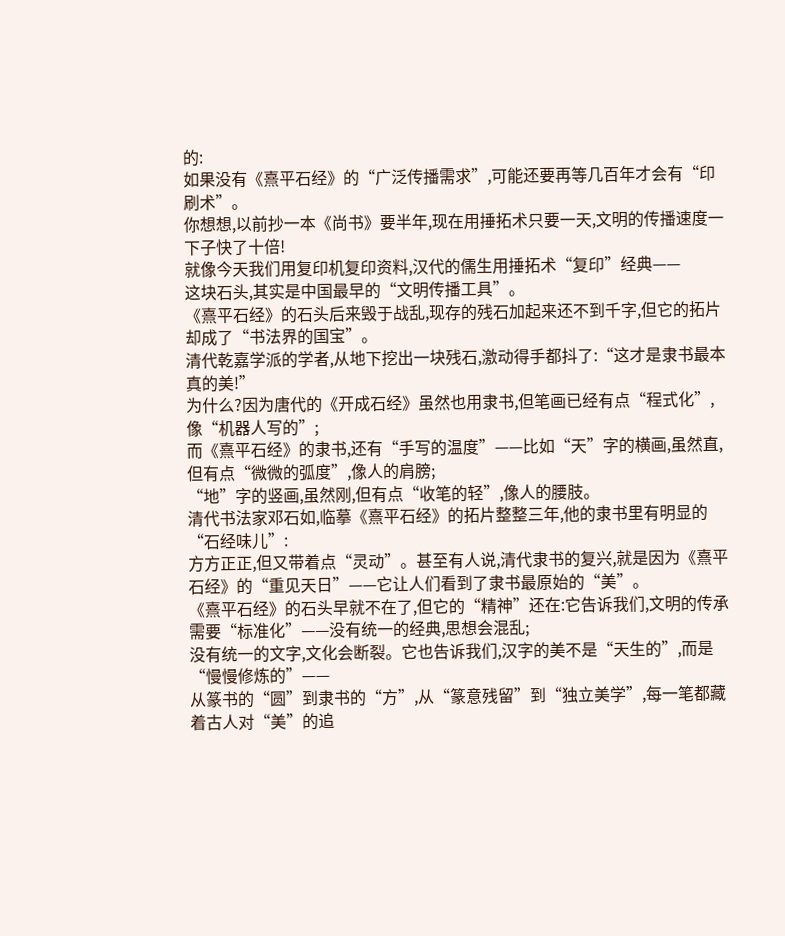的:
如果没有《熹平石经》的“广泛传播需求”,可能还要再等几百年才会有“印刷术”。
你想想,以前抄一本《尚书》要半年,现在用捶拓术只要一天,文明的传播速度一下子快了十倍!
就像今天我们用复印机复印资料,汉代的儒生用捶拓术“复印”经典——
这块石头,其实是中国最早的“文明传播工具”。
《熹平石经》的石头后来毁于战乱,现存的残石加起来还不到千字,但它的拓片却成了“书法界的国宝”。
清代乾嘉学派的学者,从地下挖出一块残石,激动得手都抖了:“这才是隶书最本真的美!”
为什么?因为唐代的《开成石经》虽然也用隶书,但笔画已经有点“程式化”,像“机器人写的”;
而《熹平石经》的隶书,还有“手写的温度”——比如“天”字的横画,虽然直,但有点“微微的弧度”,像人的肩膀;
“地”字的竖画,虽然刚,但有点“收笔的轻”,像人的腰肢。
清代书法家邓石如,临摹《熹平石经》的拓片整整三年,他的隶书里有明显的“石经味儿”:
方方正正,但又带着点“灵动”。甚至有人说,清代隶书的复兴,就是因为《熹平石经》的“重见天日”——它让人们看到了隶书最原始的“美”。
《熹平石经》的石头早就不在了,但它的“精神”还在:它告诉我们,文明的传承需要“标准化”——没有统一的经典,思想会混乱;
没有统一的文字,文化会断裂。它也告诉我们,汉字的美不是“天生的”,而是“慢慢修炼的”——
从篆书的“圆”到隶书的“方”,从“篆意残留”到“独立美学”,每一笔都藏着古人对“美”的追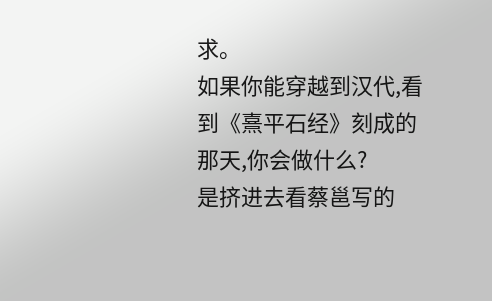求。
如果你能穿越到汉代,看到《熹平石经》刻成的那天,你会做什么?
是挤进去看蔡邕写的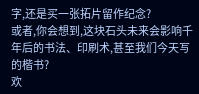字,还是买一张拓片留作纪念?
或者,你会想到,这块石头未来会影响千年后的书法、印刷术,甚至我们今天写的楷书?
欢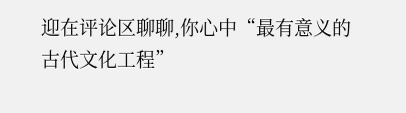迎在评论区聊聊,你心中“最有意义的古代文化工程”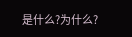是什么?为什么?